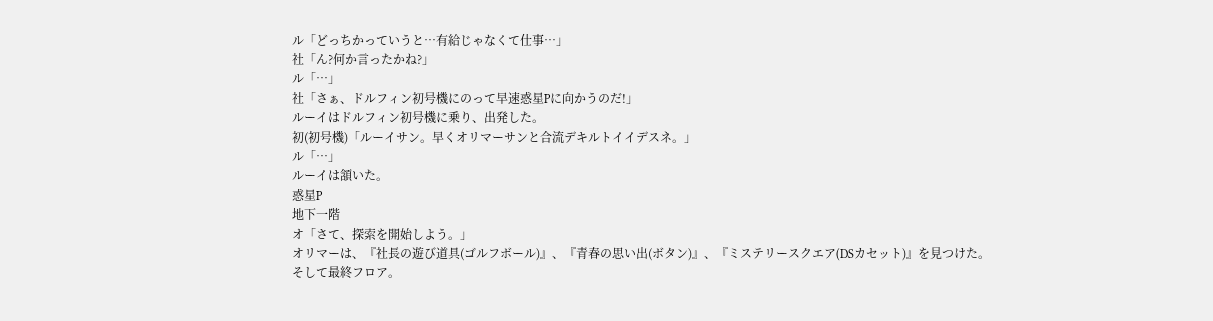ル「どっちかっていうと…有給じゃなくて仕事…」
社「ん?何か言ったかね?」
ル「…」
社「さぁ、ドルフィン初号機にのって早速惑星Pに向かうのだ!」
ルーイはドルフィン初号機に乗り、出発した。
初(初号機)「ルーイサン。早くオリマーサンと合流デキルトイイデスネ。」
ル「…」
ルーイは頷いた。
惑星P
地下一階
オ「さて、探索を開始しよう。」
オリマーは、『社長の遊び道具(ゴルフボール)』、『青春の思い出(ボタン)』、『ミステリースクエア(DSカセット)』を見つけた。
そして最終フロア。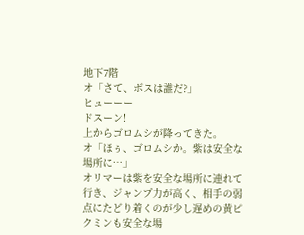地下7階
オ「さて、ボスは誰だ?」
ヒューーー
ドスーン!
上からゴロムシが降ってきた。
オ「ほぅ、ゴロムシか。紫は安全な場所に…」
オリマーは紫を安全な場所に連れて行き、ジャンプ力が高く、相手の弱点にたどり着くのが少し遅めの黄ピクミンも安全な場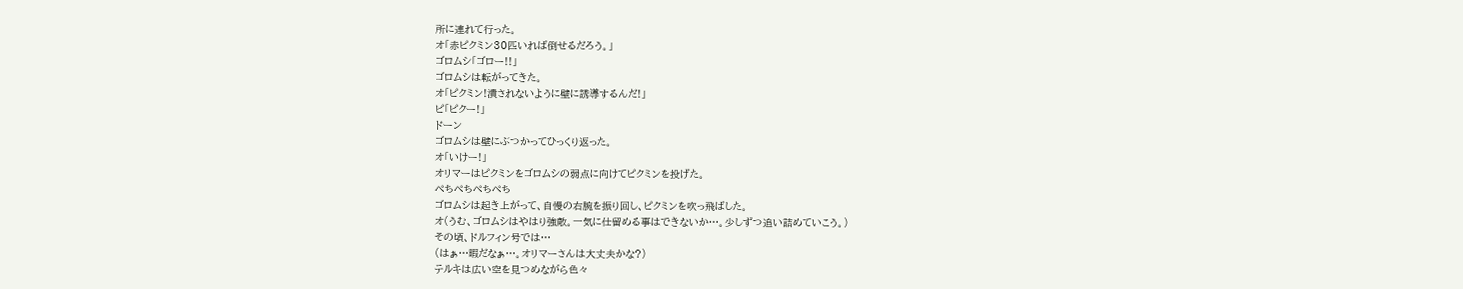所に連れて行った。
オ「赤ピクミン30匹いれば倒せるだろう。」
ゴロムシ「ゴロー!!」
ゴロムシは転がってきた。
オ「ピクミン!潰されないように壁に誘導するんだ!」
ピ「ピクー!」
ドーン
ゴロムシは壁にぶつかってひっくり返った。
オ「いけー!」
オリマーはピクミンをゴロムシの弱点に向けてピクミンを投げた。
ぺちぺちぺちぺち
ゴロムシは起き上がって、自慢の右腕を振り回し、ピクミンを吹っ飛ばした。
オ(うむ、ゴロムシはやはり強敵。一気に仕留める事はできないか…。少しずつ追い詰めていこう。)
その頃、ドルフィン号では…
(はぁ…暇だなぁ…。オリマーさんは大丈夫かな?)
テルキは広い空を見つめながら色々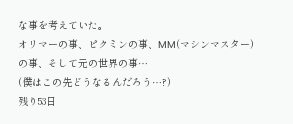な事を考えていた。
オリマーの事、ピクミンの事、MM(マシンマスター)の事、そして元の世界の事…
(僕はこの先どうなるんだろう…?)
残り53日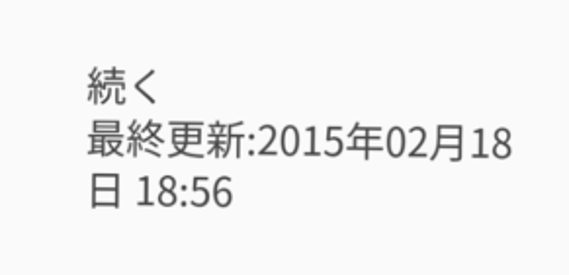続く
最終更新:2015年02月18日 18:56